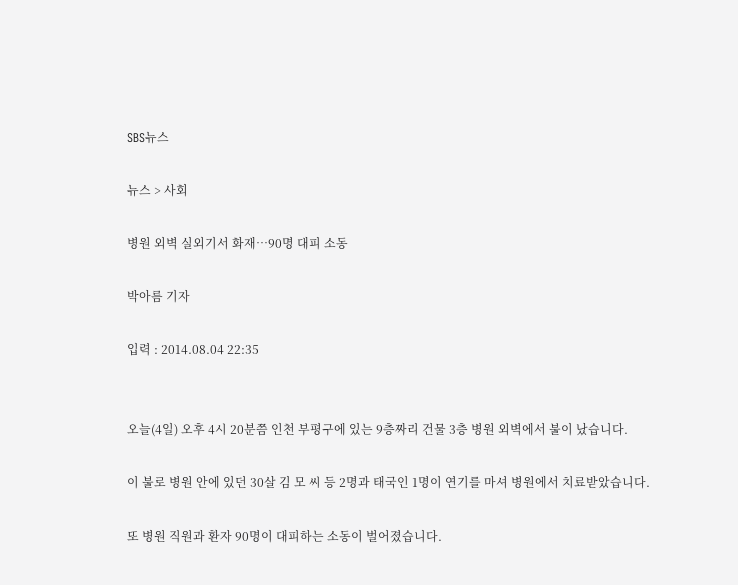SBS뉴스

뉴스 > 사회

병원 외벽 실외기서 화재…90명 대피 소동

박아름 기자

입력 : 2014.08.04 22:35


오늘(4일) 오후 4시 20분쯤 인천 부평구에 있는 9층짜리 건물 3층 병원 외벽에서 불이 났습니다.

이 불로 병원 안에 있던 30살 김 모 씨 등 2명과 태국인 1명이 연기를 마셔 병원에서 치료받았습니다.

또 병원 직원과 환자 90명이 대피하는 소동이 벌어졌습니다.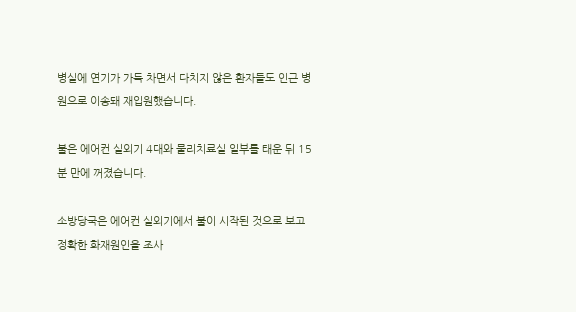병실에 연기가 가득 차면서 다치지 않은 환자들도 인근 병원으로 이송돼 재입원했습니다.

불은 에어컨 실외기 4대와 물리치료실 일부를 태운 뒤 15분 만에 꺼졌습니다.

소방당국은 에어컨 실외기에서 불이 시작된 것으로 보고 정확한 화재원인을 조사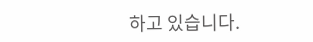하고 있습니다.